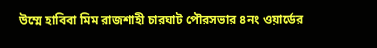উম্মে হাবিবা মিম রাজশাহী চারঘাট পৌরসভার ৪নং ওয়ার্ডের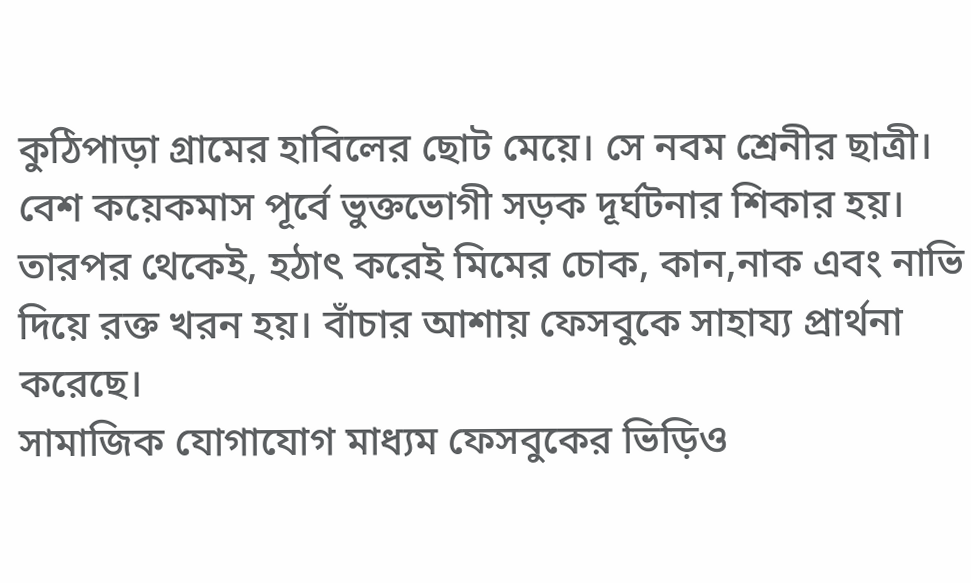কুঠিপাড়া গ্রামের হাবিলের ছোট মেয়ে। সে নবম শ্রেনীর ছাত্রী। বেশ কয়েকমাস পূর্বে ভুক্তভোগী সড়ক দূর্ঘটনার শিকার হয়। তারপর থেকেই, হঠাৎ করেই মিমের চোক, কান,নাক এবং নাভি দিয়ে রক্ত খরন হয়। বাঁচার আশায় ফেসবুকে সাহায্য প্রার্থনা করেছে।
সামাজিক যোগাযোগ মাধ্যম ফেসবুকের ভিড়িও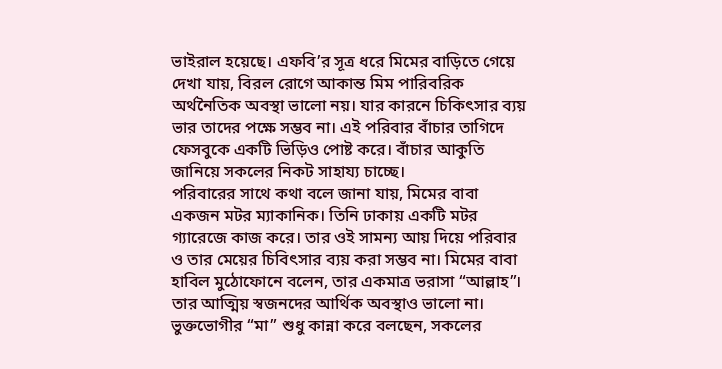ভাইরাল হয়েছে। এফবি’র সূত্র ধরে মিমের বাড়িতে গেয়ে দেখা যায়, বিরল রোগে আকান্ত মিম পারিবরিক অর্থনৈতিক অবস্থা ভালো নয়। যার কারনে চিকিৎসার ব্যয় ভার তাদের পক্ষে সম্ভব না। এই পরিবার বাঁচার তাগিদে ফেসবুকে একটি ভিড়িও পোষ্ট করে। বাঁচার আকুতি জানিয়ে সকলের নিকট সাহায্য চাচ্ছে।
পরিবারের সাথে কথা বলে জানা যায়, মিমের বাবা একজন মটর ম্যাকানিক। তিনি ঢাকায় একটি মটর গ্যারেজে কাজ করে। তার ওই সামন্য আয় দিয়ে পরিবার ও তার মেয়ের চিবিৎসার ব্যয় করা সম্ভব না। মিমের বাবা হাবিল মুঠোফোনে বলেন, তার একমাত্র ভরাসা “আল্লাহ”। তার আত্মিয় স্বজনদের আর্থিক অবস্থাও ভালো না। ভুক্তভোগীর “মা” শুধু কান্না করে বলছেন, সকলের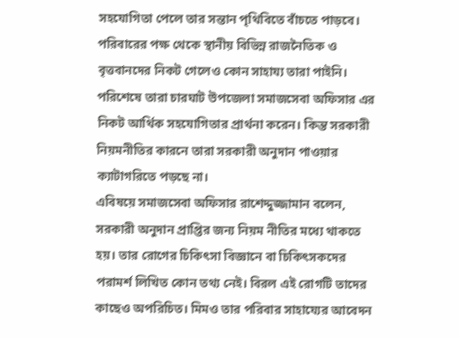সহযোগিতা পেলে তার সন্তান পৃথিবিতে বাঁচতে পাড়বে।
পরিবারের পক্ষ থেকে স্থানীয় বিভিন্ন রাজনৈতিক ও বৃত্তবানদের নিকট গেলেও কোন সাহায্য তারা পাইনি। পরিশেষে তারা চারঘাট উপজেলা সমাজসেবা অফিসার এর নিকট আর্থিক সহযোগিতার প্রার্থনা করেন। কিন্ত সরকারী নিয়মনীতির কারনে তারা সরকারী অনুদান পাওয়ার ক্যাটাগরিতে পড়ছে না।
এবিষয়ে সমাজসেবা অফিসার রাশেদ্দুজ্জামান বলেন, সরকারী অনুদান প্রাপ্তির জন্য নিয়ম নীতির মধ্যে থাকতে হয়। তার রোগের চিকিৎসা বিজ্ঞানে বা চিকিৎসকদের পরামর্শ লিখিত কোন তথ্য নেই। বিরল এই রোগটি তাদের কাছেও অপরিচিত। মিমও তার পরিবার সাহায্যের আবেদন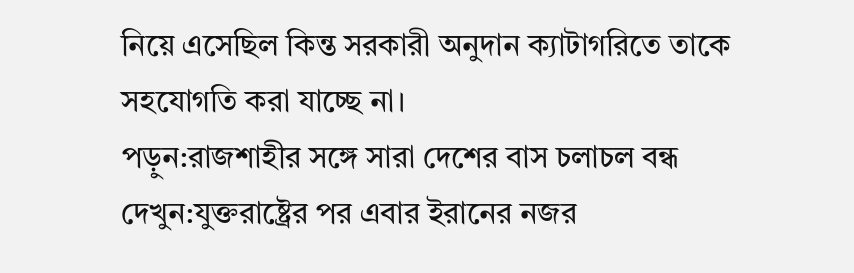নিয়ে এসেছিল কিন্ত সরকারী অনুদান ক্যাটাগরিতে তাকে সহযোগতি করা যাচ্ছে না।
পড়ুন:রাজশাহীর সঙ্গে সারা দেশের বাস চলাচল বন্ধ
দেখুন:যুক্তরাষ্ট্রের পর এবার ইরানের নজর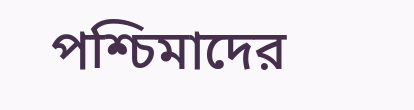পশ্চিমাদের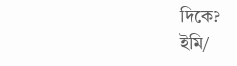দিকে?
ইমি/